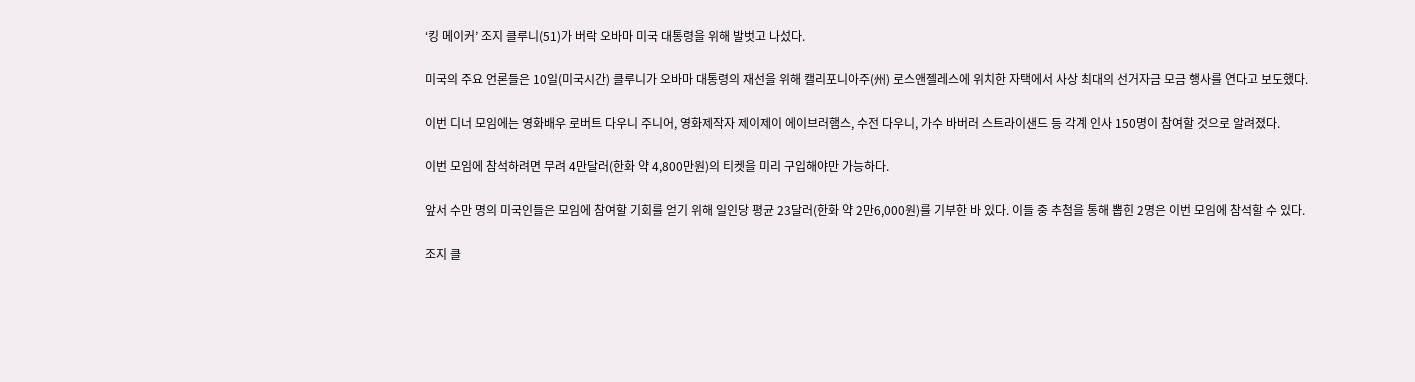‘킹 메이커’ 조지 클루니(51)가 버락 오바마 미국 대통령을 위해 발벗고 나섰다.

미국의 주요 언론들은 10일(미국시간) 클루니가 오바마 대통령의 재선을 위해 캘리포니아주(州) 로스앤젤레스에 위치한 자택에서 사상 최대의 선거자금 모금 행사를 연다고 보도했다.

이번 디너 모임에는 영화배우 로버트 다우니 주니어, 영화제작자 제이제이 에이브러햄스, 수전 다우니, 가수 바버러 스트라이샌드 등 각계 인사 150명이 참여할 것으로 알려졌다.

이번 모임에 참석하려면 무려 4만달러(한화 약 4,800만원)의 티켓을 미리 구입해야만 가능하다.

앞서 수만 명의 미국인들은 모임에 참여할 기회를 얻기 위해 일인당 평균 23달러(한화 약 2만6,000원)를 기부한 바 있다. 이들 중 추첨을 통해 뽑힌 2명은 이번 모임에 참석할 수 있다.

조지 클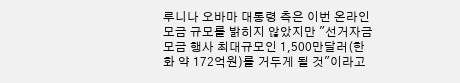루니나 오바마 대통령 측은 이번 온라인 모금 규모를 밝히지 않았지만 "선거자금 모금 행사 최대규모인 1,500만달러(한화 약 172억원)를 거두게 될 것"이라고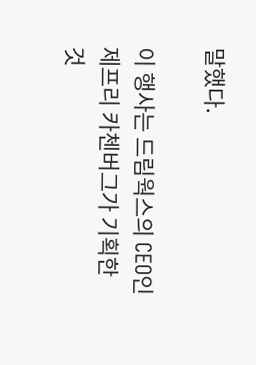말했다.

이 행사는 드림웍스의 CEO인 제프리 카첸버그가 기획한 것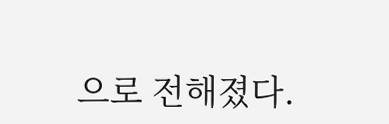으로 전해졌다.